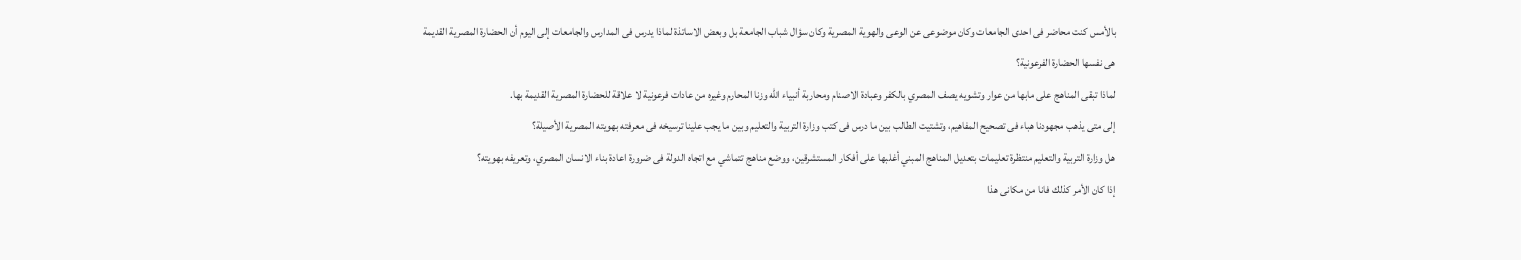بالأمس كنت محاضر فى احدى الجامعات وكان موضوعى عن الوعى والهوية المصرية وكان سؤال شباب الجامعة بل وبعض الاساتذة لماذا يدرس فى المدارس والجامعات إلى اليوم أن الحضارة المصرية القديمة هى نفسها الحضارة الفرعونية؟
لماذا تبقى المناهج على مابها من عوار وتشويه يصف المصري بالكفر وعبادة الاصنام ومحاربة أنبياء الله وزنا المحارم وغيره من عادات فرعونية لا علاقة للحضارة المصرية القديمة بها.
إلى متى يذهب مجهودنا هباء فى تصحيح المفاهيم، وتشتيت الطالب بين ما درس فى كتب وزارة التربية والتعليم وبين ما يجب علينا ترسيخه فى معرفته بهويته المصرية الأصيلة؟
هل وزارة التربية والتعليم منتظرة تعليمات بتعديل المناهج المبني أغلبها على أفكار المستشرقين، ووضع مناهج تتماشي مع اتجاه الدولة فى ضرورة اعادة بناء الانسان المصري، وتعريفه بهويته؟
إذا كان الأمر كذلك فانا من مكانى هذا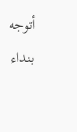أتوجه بنداء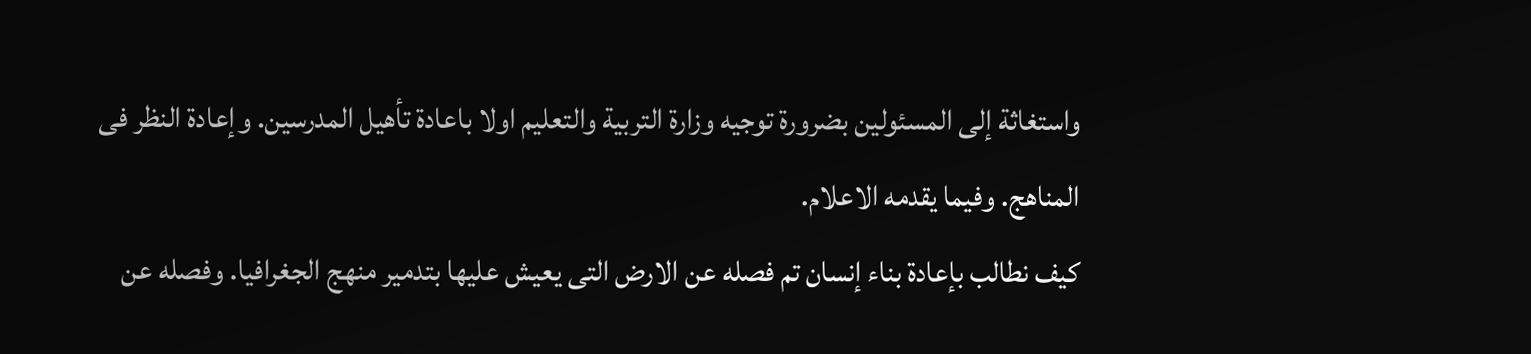واستغاثة إلى المسئولين بضرورة توجيه وزارة التربية والتعليم اولا باعادة تأهيل المدرسين. وإعادة النظر فى المناهج. وفيما يقدمه الاعلام.
كيف نطالب بإعادة بناء إنسان تم فصله عن الارض التى يعيش عليها بتدمير منهج الجغرافيا. وفصله عن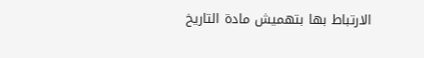الارتباط بها بتهميش مادة التاريخ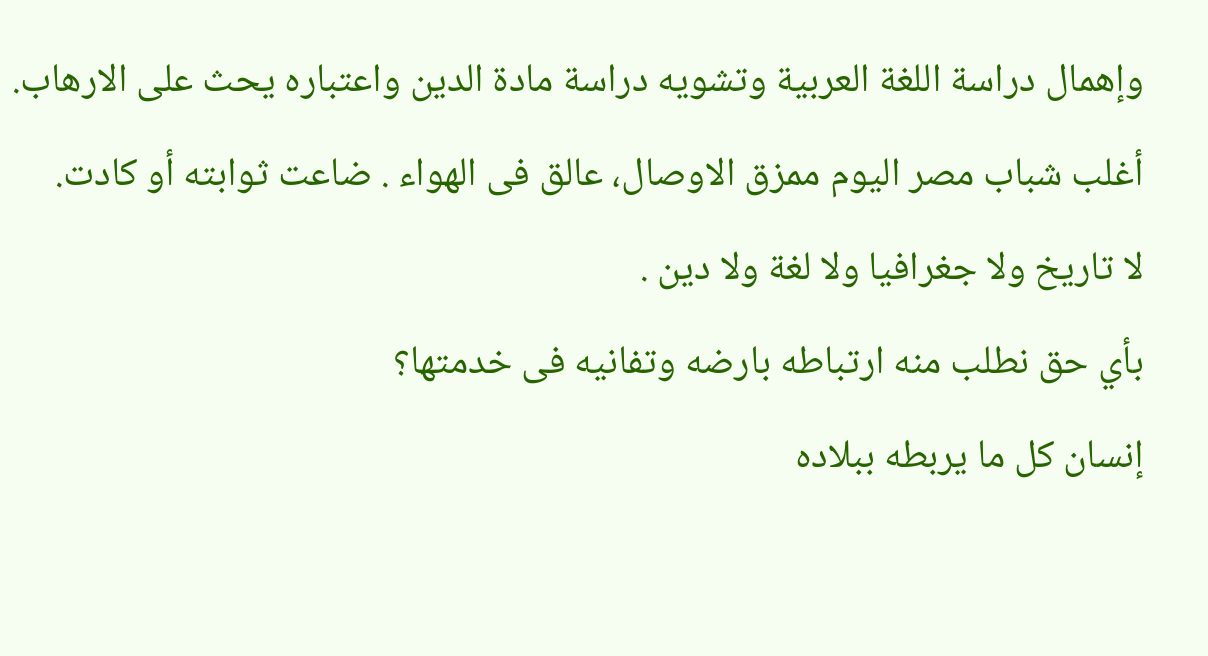وإهمال دراسة اللغة العربية وتشويه دراسة مادة الدين واعتباره يحث على الارهاب.
أغلب شباب مصر اليوم ممزق الاوصال، عالق فى الهواء . ضاعت ثوابته أو كادت.
لا تاريخ ولا جغرافيا ولا لغة ولا دين .
بأي حق نطلب منه ارتباطه بارضه وتفانيه فى خدمتها؟
إنسان كل ما يربطه ببلاده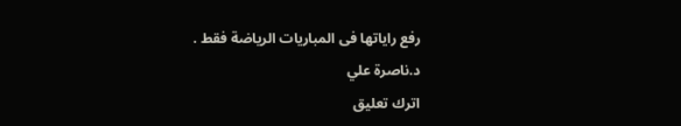رفع راياتها فى المباريات الرياضة فقط .
د.ناصرة علي
اترك تعليق